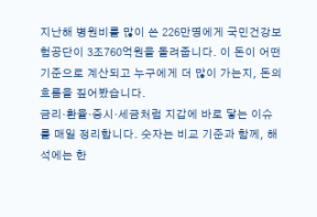지난해 병원비를 많이 쓴 226만명에게 국민건강보험공단이 3조760억원을 돌려줍니다. 이 돈이 어떤 기준으로 계산되고 누구에게 더 많이 가는지, 돈의 흐름을 짚어봤습니다.
금리·환율·증시·세금처럼 지갑에 바로 닿는 이슈를 매일 정리합니다. 숫자는 비교 기준과 함께, 해석에는 한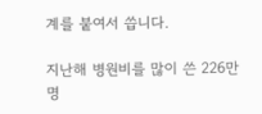계를 붙여서 씁니다.

지난해 병원비를 많이 쓴 226만명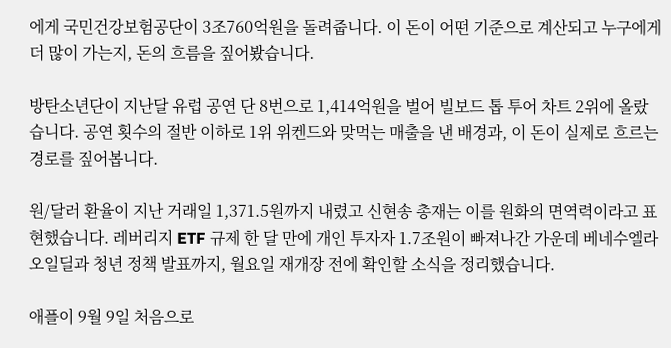에게 국민건강보험공단이 3조760억원을 돌려줍니다. 이 돈이 어떤 기준으로 계산되고 누구에게 더 많이 가는지, 돈의 흐름을 짚어봤습니다.

방탄소년단이 지난달 유럽 공연 단 8번으로 1,414억원을 벌어 빌보드 톱 투어 차트 2위에 올랐습니다. 공연 횟수의 절반 이하로 1위 위켄드와 맞먹는 매출을 낸 배경과, 이 돈이 실제로 흐르는 경로를 짚어봅니다.

원/달러 환율이 지난 거래일 1,371.5원까지 내렸고 신현송 총재는 이를 원화의 면역력이라고 표현했습니다. 레버리지 ETF 규제 한 달 만에 개인 투자자 1.7조원이 빠져나간 가운데 베네수엘라 오일딜과 청년 정책 발표까지, 월요일 재개장 전에 확인할 소식을 정리했습니다.

애플이 9월 9일 처음으로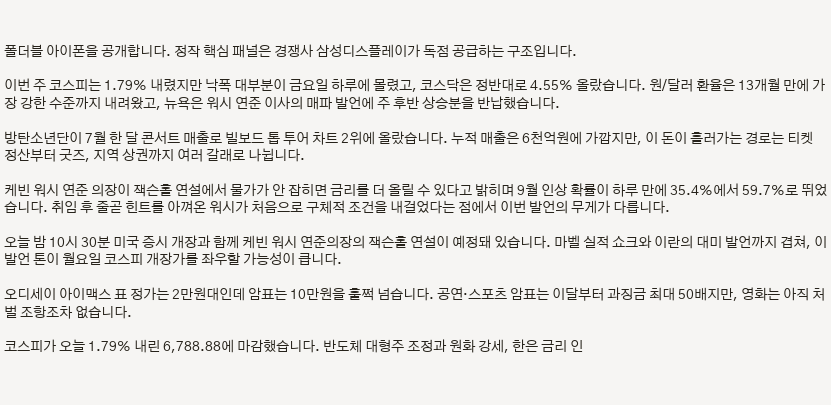폴더블 아이폰을 공개합니다. 정작 핵심 패널은 경쟁사 삼성디스플레이가 독점 공급하는 구조입니다.

이번 주 코스피는 1.79% 내렸지만 낙폭 대부분이 금요일 하루에 몰렸고, 코스닥은 정반대로 4.55% 올랐습니다. 원/달러 환율은 13개월 만에 가장 강한 수준까지 내려왔고, 뉴욕은 워시 연준 이사의 매파 발언에 주 후반 상승분을 반납했습니다.

방탄소년단이 7월 한 달 콘서트 매출로 빌보드 톱 투어 차트 2위에 올랐습니다. 누적 매출은 6천억원에 가깝지만, 이 돈이 흘러가는 경로는 티켓 정산부터 굿즈, 지역 상권까지 여러 갈래로 나뉩니다.

케빈 워시 연준 의장이 잭슨홀 연설에서 물가가 안 잡히면 금리를 더 올릴 수 있다고 밝히며 9월 인상 확률이 하루 만에 35.4%에서 59.7%로 뛰었습니다. 취임 후 줄곧 힌트를 아껴온 워시가 처음으로 구체적 조건을 내걸었다는 점에서 이번 발언의 무게가 다릅니다.

오늘 밤 10시 30분 미국 증시 개장과 함께 케빈 워시 연준의장의 잭슨홀 연설이 예정돼 있습니다. 마벨 실적 쇼크와 이란의 대미 발언까지 겹쳐, 이 발언 톤이 월요일 코스피 개장가를 좌우할 가능성이 큽니다.

오디세이 아이맥스 표 정가는 2만원대인데 암표는 10만원을 훌쩍 넘습니다. 공연·스포츠 암표는 이달부터 과징금 최대 50배지만, 영화는 아직 처벌 조항조차 없습니다.

코스피가 오늘 1.79% 내린 6,788.88에 마감했습니다. 반도체 대형주 조정과 원화 강세, 한은 금리 인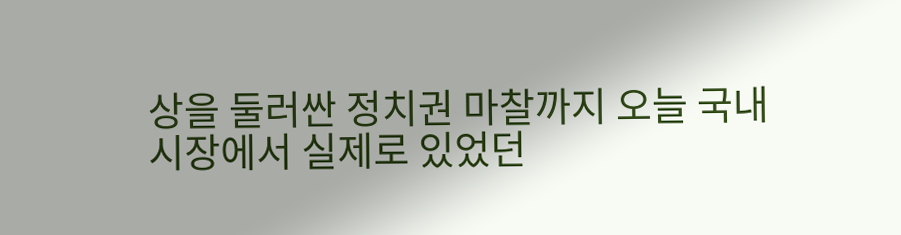상을 둘러싼 정치권 마찰까지 오늘 국내 시장에서 실제로 있었던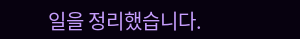일을 정리했습니다.